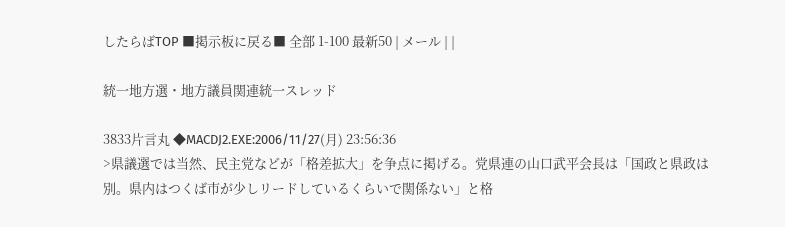したらばTOP ■掲示板に戻る■ 全部 1-100 最新50 | メール | |

統一地方選・地方議員関連統一スレッド

3833片言丸 ◆MACDJ2.EXE:2006/11/27(月) 23:56:36
>県議選では当然、民主党などが「格差拡大」を争点に掲げる。党県連の山口武平会長は「国政と県政は別。県内はつくば市が少しリードしているくらいで関係ない」と格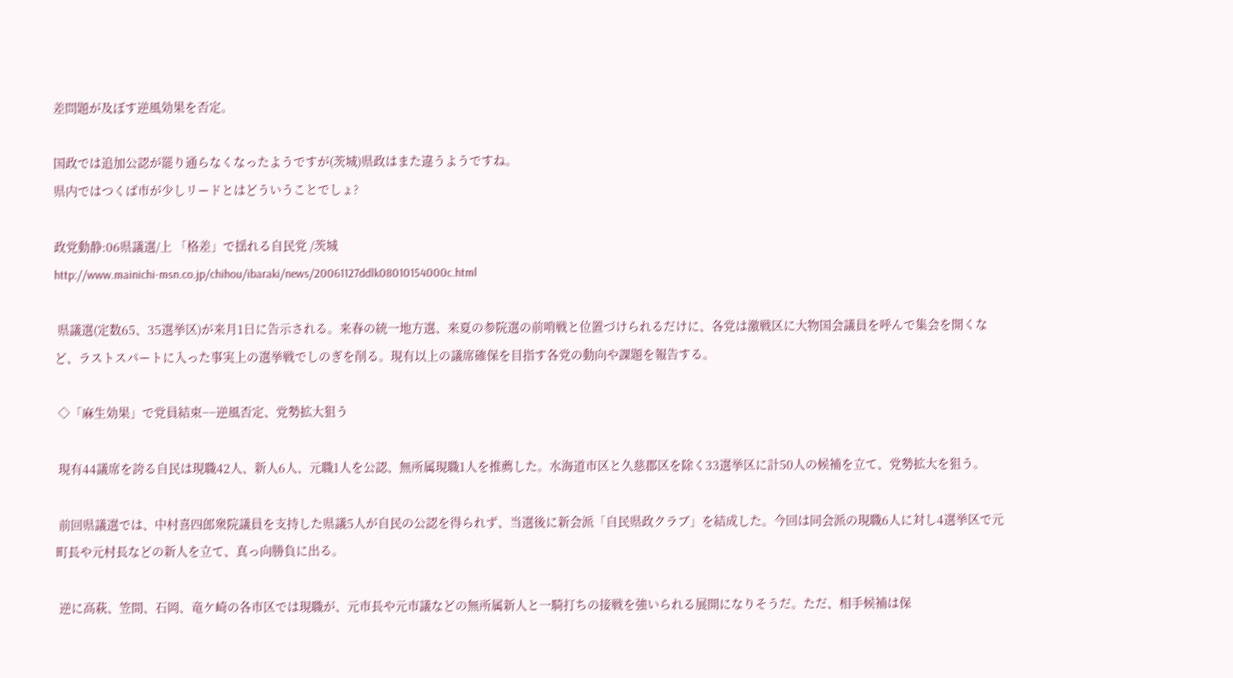差問題が及ぼす逆風効果を否定。

国政では追加公認が罷り通らなくなったようですが(茨城)県政はまた違うようですね。
県内ではつくば市が少しリードとはどういうことでしょ?

政党動静:06県議選/上 「格差」で揺れる自民党 /茨城
http://www.mainichi-msn.co.jp/chihou/ibaraki/news/20061127ddlk08010154000c.html

 県議選(定数65、35選挙区)が来月1日に告示される。来春の統一地方選、来夏の参院選の前哨戦と位置づけられるだけに、各党は激戦区に大物国会議員を呼んで集会を開くなど、ラストスパートに入った事実上の選挙戦でしのぎを削る。現有以上の議席確保を目指す各党の動向や課題を報告する。

 ◇「麻生効果」で党員結束−−逆風否定、党勢拡大狙う

 現有44議席を誇る自民は現職42人、新人6人、元職1人を公認、無所属現職1人を推薦した。水海道市区と久慈郡区を除く33選挙区に計50人の候補を立て、党勢拡大を狙う。

 前回県議選では、中村喜四郎衆院議員を支持した県議5人が自民の公認を得られず、当選後に新会派「自民県政クラブ」を結成した。今回は同会派の現職6人に対し4選挙区で元町長や元村長などの新人を立て、真っ向勝負に出る。

 逆に高萩、笠間、石岡、竜ケ崎の各市区では現職が、元市長や元市議などの無所属新人と一騎打ちの接戦を強いられる展開になりそうだ。ただ、相手候補は保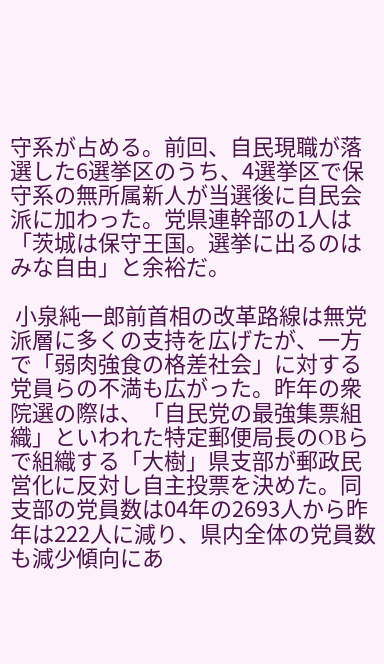守系が占める。前回、自民現職が落選した6選挙区のうち、4選挙区で保守系の無所属新人が当選後に自民会派に加わった。党県連幹部の1人は「茨城は保守王国。選挙に出るのはみな自由」と余裕だ。

 小泉純一郎前首相の改革路線は無党派層に多くの支持を広げたが、一方で「弱肉強食の格差社会」に対する党員らの不満も広がった。昨年の衆院選の際は、「自民党の最強集票組織」といわれた特定郵便局長のOBらで組織する「大樹」県支部が郵政民営化に反対し自主投票を決めた。同支部の党員数は04年の2693人から昨年は222人に減り、県内全体の党員数も減少傾向にあ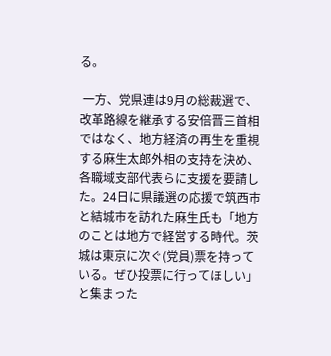る。

 一方、党県連は9月の総裁選で、改革路線を継承する安倍晋三首相ではなく、地方経済の再生を重視する麻生太郎外相の支持を決め、各職域支部代表らに支援を要請した。24日に県議選の応援で筑西市と結城市を訪れた麻生氏も「地方のことは地方で経営する時代。茨城は東京に次ぐ(党員)票を持っている。ぜひ投票に行ってほしい」と集まった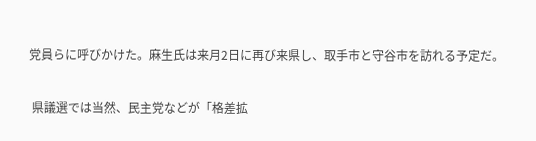党員らに呼びかけた。麻生氏は来月2日に再び来県し、取手市と守谷市を訪れる予定だ。

 県議選では当然、民主党などが「格差拡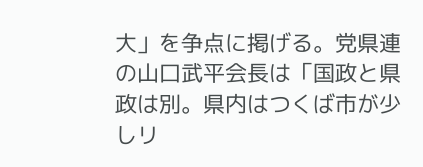大」を争点に掲げる。党県連の山口武平会長は「国政と県政は別。県内はつくば市が少しリ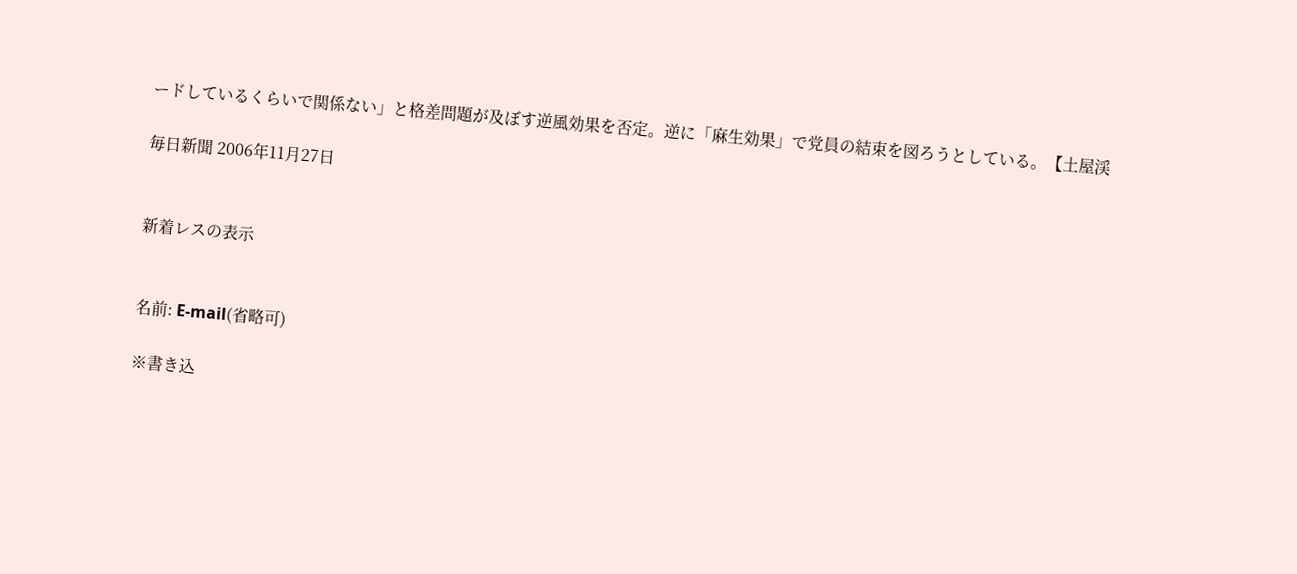ードしているくらいで関係ない」と格差問題が及ぼす逆風効果を否定。逆に「麻生効果」で党員の結束を図ろうとしている。【土屋渓

毎日新聞 2006年11月27日


新着レスの表示


名前: E-mail(省略可)

※書き込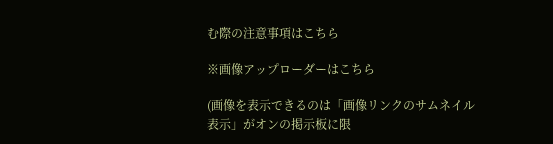む際の注意事項はこちら

※画像アップローダーはこちら

(画像を表示できるのは「画像リンクのサムネイル表示」がオンの掲示板に限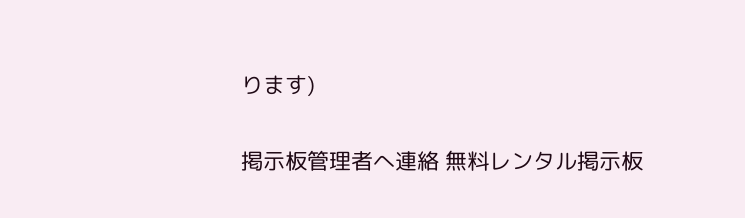ります)

掲示板管理者へ連絡 無料レンタル掲示板